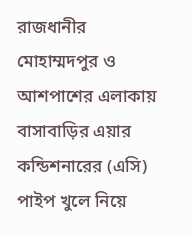রাজধানীর মোহাম্মদপুর ও আশপাশের এলাকায় বাসাবাড়ির এয়ার কন্ডিশনারের (এসি) পাইপ খুলে নিয়ে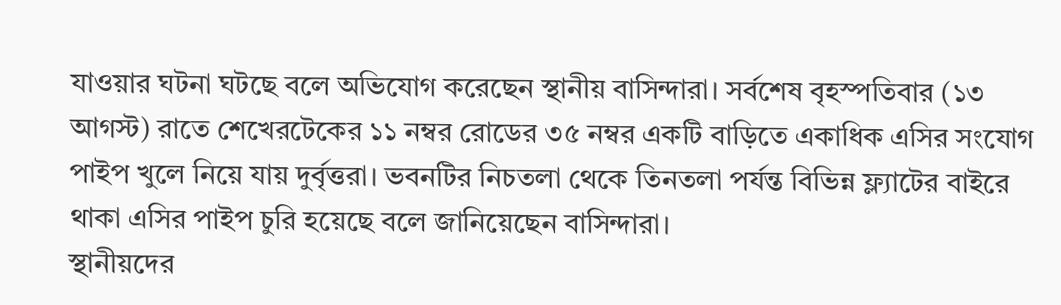যাওয়ার ঘটনা ঘটছে বলে অভিযোগ করেছেন স্থানীয় বাসিন্দারা। সর্বশেষ বৃহস্পতিবার (১৩ আগস্ট) রাতে শেখেরটেকের ১১ নম্বর রোডের ৩৫ নম্বর একটি বাড়িতে একাধিক এসির সংযোগ পাইপ খুলে নিয়ে যায় দুর্বৃত্তরা। ভবনটির নিচতলা থেকে তিনতলা পর্যন্ত বিভিন্ন ফ্ল্যাটের বাইরে থাকা এসির পাইপ চুরি হয়েছে বলে জানিয়েছেন বাসিন্দারা।
স্থানীয়দের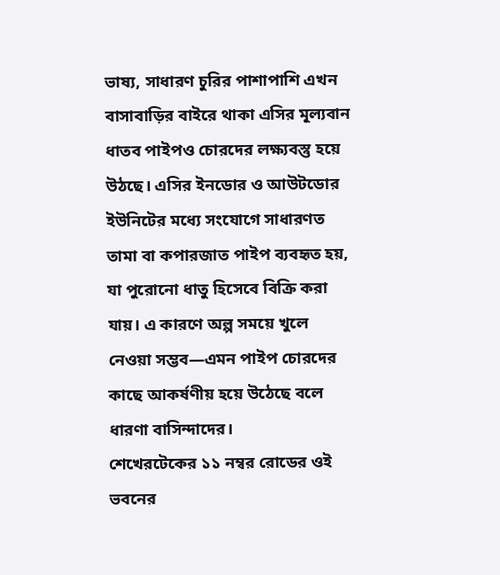ভাষ্য, সাধারণ চুরির পাশাপাশি এখন বাসাবাড়ির বাইরে থাকা এসির মূল্যবান ধাতব পাইপও চোরদের লক্ষ্যবস্তু হয়ে উঠছে। এসির ইনডোর ও আউটডোর ইউনিটের মধ্যে সংযোগে সাধারণত তামা বা কপারজাত পাইপ ব্যবহৃত হয়, যা পুরোনো ধাতু হিসেবে বিক্রি করা যায়। এ কারণে অল্প সময়ে খুলে নেওয়া সম্ভব—এমন পাইপ চোরদের কাছে আকর্ষণীয় হয়ে উঠেছে বলে ধারণা বাসিন্দাদের।
শেখেরটেকের ১১ নম্বর রোডের ওই ভবনের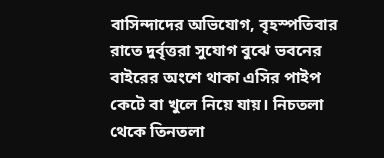বাসিন্দাদের অভিযোগ, বৃহস্পতিবার রাতে দুর্বৃত্তরা সুযোগ বুঝে ভবনের বাইরের অংশে থাকা এসির পাইপ কেটে বা খুলে নিয়ে যায়। নিচতলা থেকে তিনতলা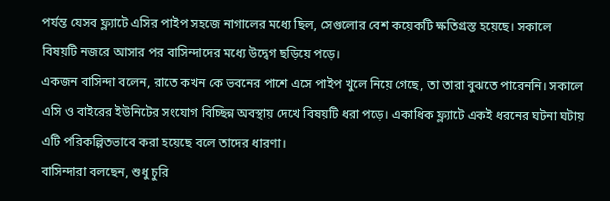পর্যন্ত যেসব ফ্ল্যাটে এসির পাইপ সহজে নাগালের মধ্যে ছিল, সেগুলোর বেশ কয়েকটি ক্ষতিগ্রস্ত হয়েছে। সকালে বিষয়টি নজরে আসার পর বাসিন্দাদের মধ্যে উদ্বেগ ছড়িয়ে পড়ে।
একজন বাসিন্দা বলেন, রাতে কখন কে ভবনের পাশে এসে পাইপ খুলে নিয়ে গেছে, তা তারা বুঝতে পারেননি। সকালে এসি ও বাইরের ইউনিটের সংযোগ বিচ্ছিন্ন অবস্থায় দেখে বিষয়টি ধরা পড়ে। একাধিক ফ্ল্যাটে একই ধরনের ঘটনা ঘটায় এটি পরিকল্পিতভাবে করা হয়েছে বলে তাদের ধারণা।
বাসিন্দারা বলছেন, শুধু চুরি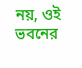নয়, ওই ভবনের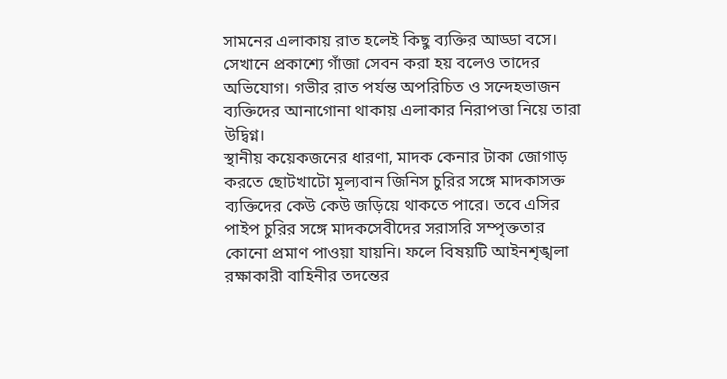সামনের এলাকায় রাত হলেই কিছু ব্যক্তির আড্ডা বসে। সেখানে প্রকাশ্যে গাঁজা সেবন করা হয় বলেও তাদের অভিযোগ। গভীর রাত পর্যন্ত অপরিচিত ও সন্দেহভাজন ব্যক্তিদের আনাগোনা থাকায় এলাকার নিরাপত্তা নিয়ে তারা উদ্বিগ্ন।
স্থানীয় কয়েকজনের ধারণা, মাদক কেনার টাকা জোগাড় করতে ছোটখাটো মূল্যবান জিনিস চুরির সঙ্গে মাদকাসক্ত ব্যক্তিদের কেউ কেউ জড়িয়ে থাকতে পারে। তবে এসির পাইপ চুরির সঙ্গে মাদকসেবীদের সরাসরি সম্পৃক্ততার কোনো প্রমাণ পাওয়া যায়নি। ফলে বিষয়টি আইনশৃঙ্খলা রক্ষাকারী বাহিনীর তদন্তের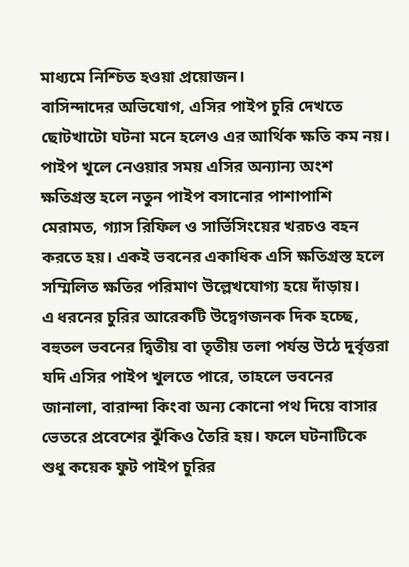মাধ্যমে নিশ্চিত হওয়া প্রয়োজন।
বাসিন্দাদের অভিযোগ, এসির পাইপ চুরি দেখতে ছোটখাটো ঘটনা মনে হলেও এর আর্থিক ক্ষতি কম নয়। পাইপ খুলে নেওয়ার সময় এসির অন্যান্য অংশ ক্ষতিগ্রস্ত হলে নতুন পাইপ বসানোর পাশাপাশি মেরামত, গ্যাস রিফিল ও সার্ভিসিংয়ের খরচও বহন করতে হয়। একই ভবনের একাধিক এসি ক্ষতিগ্রস্ত হলে সম্মিলিত ক্ষতির পরিমাণ উল্লেখযোগ্য হয়ে দাঁড়ায়।
এ ধরনের চুরির আরেকটি উদ্বেগজনক দিক হচ্ছে, বহুতল ভবনের দ্বিতীয় বা তৃতীয় তলা পর্যন্ত উঠে দুর্বৃত্তরা যদি এসির পাইপ খুলতে পারে, তাহলে ভবনের জানালা, বারান্দা কিংবা অন্য কোনো পথ দিয়ে বাসার ভেতরে প্রবেশের ঝুঁকিও তৈরি হয়। ফলে ঘটনাটিকে শুধু কয়েক ফুট পাইপ চুরির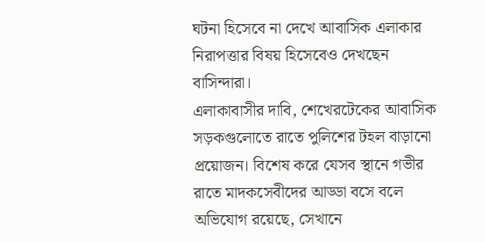ঘটনা হিসেবে না দেখে আবাসিক এলাকার নিরাপত্তার বিষয় হিসেবেও দেখছেন বাসিন্দারা।
এলাকাবাসীর দাবি, শেখেরটেকের আবাসিক সড়কগুলোতে রাতে পুলিশের টহল বাড়ানো প্রয়োজন। বিশেষ করে যেসব স্থানে গভীর রাতে মাদকসেবীদের আড্ডা বসে বলে অভিযোগ রয়েছে, সেখানে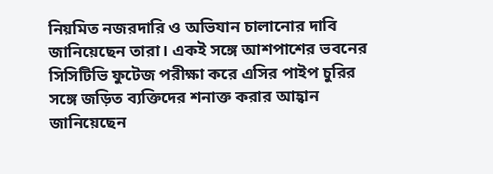নিয়মিত নজরদারি ও অভিযান চালানোর দাবি জানিয়েছেন তারা। একই সঙ্গে আশপাশের ভবনের সিসিটিভি ফুটেজ পরীক্ষা করে এসির পাইপ চুরির সঙ্গে জড়িত ব্যক্তিদের শনাক্ত করার আহ্বান জানিয়েছেন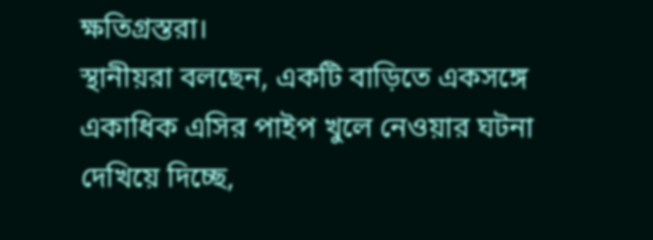ক্ষতিগ্রস্তরা।
স্থানীয়রা বলছেন, একটি বাড়িতে একসঙ্গে একাধিক এসির পাইপ খুলে নেওয়ার ঘটনা দেখিয়ে দিচ্ছে,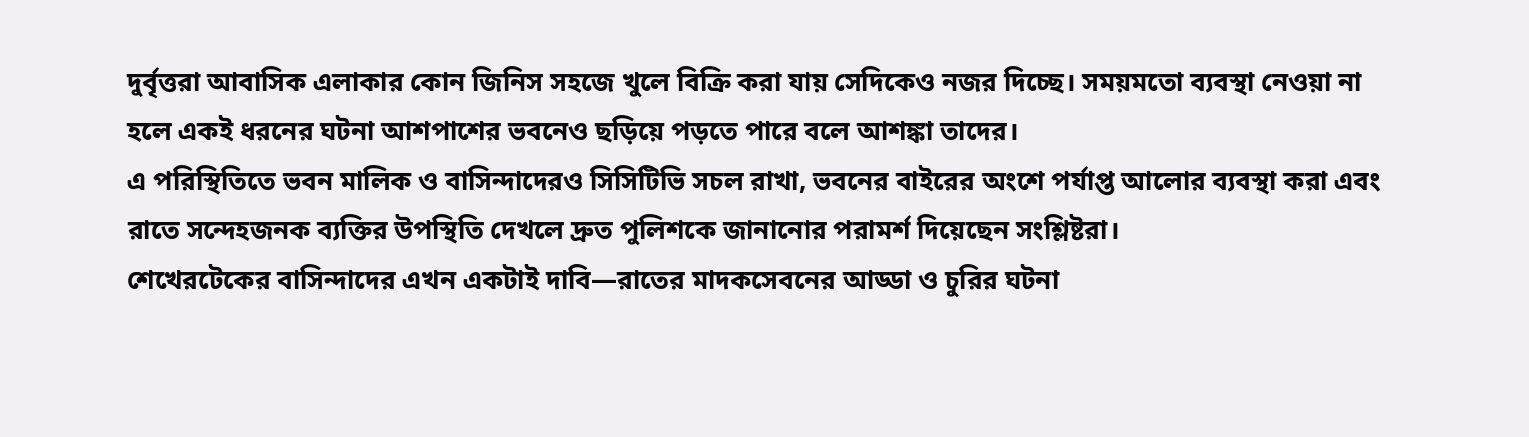দুর্বৃত্তরা আবাসিক এলাকার কোন জিনিস সহজে খুলে বিক্রি করা যায় সেদিকেও নজর দিচ্ছে। সময়মতো ব্যবস্থা নেওয়া না হলে একই ধরনের ঘটনা আশপাশের ভবনেও ছড়িয়ে পড়তে পারে বলে আশঙ্কা তাদের।
এ পরিস্থিতিতে ভবন মালিক ও বাসিন্দাদেরও সিসিটিভি সচল রাখা, ভবনের বাইরের অংশে পর্যাপ্ত আলোর ব্যবস্থা করা এবং রাতে সন্দেহজনক ব্যক্তির উপস্থিতি দেখলে দ্রুত পুলিশকে জানানোর পরামর্শ দিয়েছেন সংশ্লিষ্টরা।
শেখেরটেকের বাসিন্দাদের এখন একটাই দাবি—রাতের মাদকসেবনের আড্ডা ও চুরির ঘটনা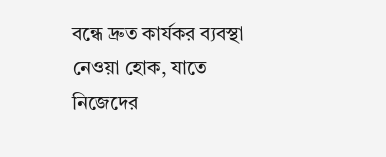বন্ধে দ্রুত কার্যকর ব্যবস্থা নেওয়া হোক, যাতে নিজেদের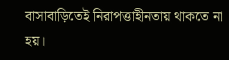বাসাবাড়িতেই নিরাপত্তাহীনতায় থাকতে না হয়।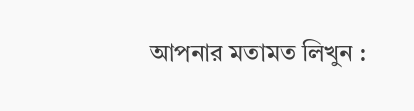আপনার মতামত লিখুন :